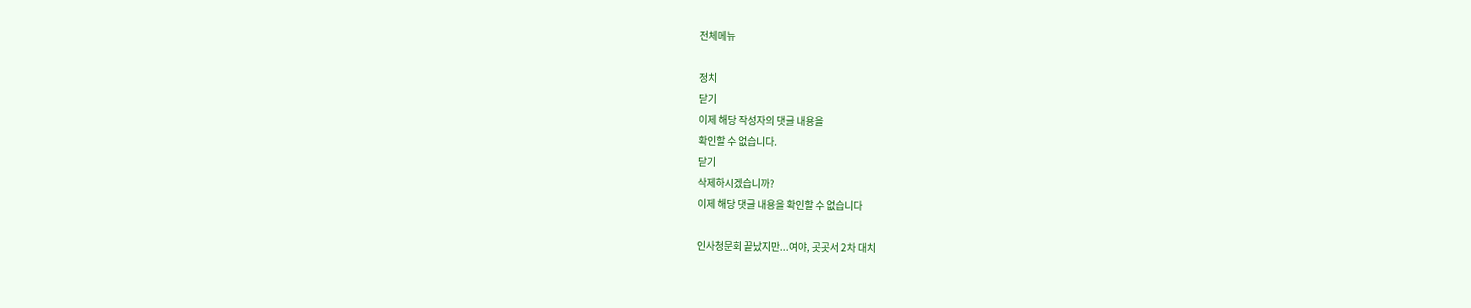전체메뉴

정치
닫기
이제 해당 작성자의 댓글 내용을
확인할 수 없습니다.
닫기
삭제하시겠습니까?
이제 해당 댓글 내용을 확인할 수 없습니다

인사청문회 끝났지만...여야, 곳곳서 2차 대치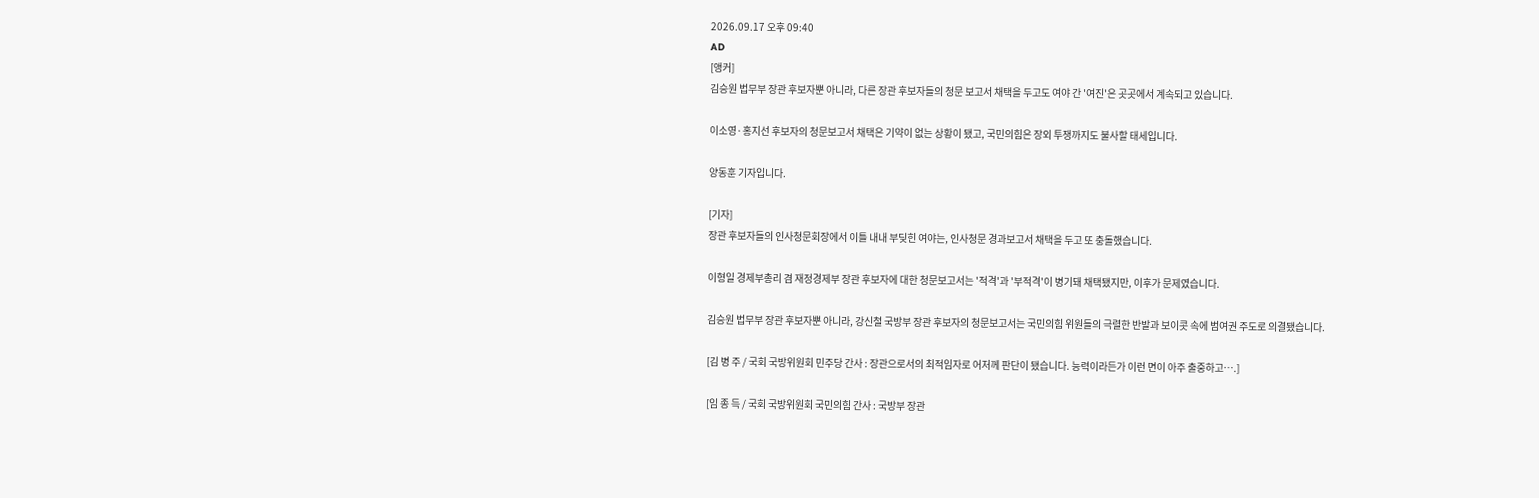2026.09.17 오후 09:40
AD
[앵커]
김승원 법무부 장관 후보자뿐 아니라, 다른 장관 후보자들의 청문 보고서 채택을 두고도 여야 간 '여진'은 곳곳에서 계속되고 있습니다.

이소영·홍지선 후보자의 청문보고서 채택은 기약이 없는 상황이 됐고, 국민의힘은 장외 투쟁까지도 불사할 태세입니다.

양동훈 기자입니다.

[기자]
장관 후보자들의 인사청문회장에서 이틀 내내 부딪힌 여야는, 인사청문 경과보고서 채택을 두고 또 충돌했습니다.

이형일 경제부총리 겸 재정경제부 장관 후보자에 대한 청문보고서는 '적격'과 '부적격'이 병기돼 채택됐지만, 이후가 문제였습니다.

김승원 법무부 장관 후보자뿐 아니라, 강신철 국방부 장관 후보자의 청문보고서는 국민의힘 위원들의 극렬한 반발과 보이콧 속에 범여권 주도로 의결됐습니다.

[김 병 주 / 국회 국방위원회 민주당 간사 : 장관으로서의 최적임자로 어저께 판단이 됐습니다. 능력이라든가 이런 면이 아주 출중하고….]

[임 종 득 / 국회 국방위원회 국민의힘 간사 : 국방부 장관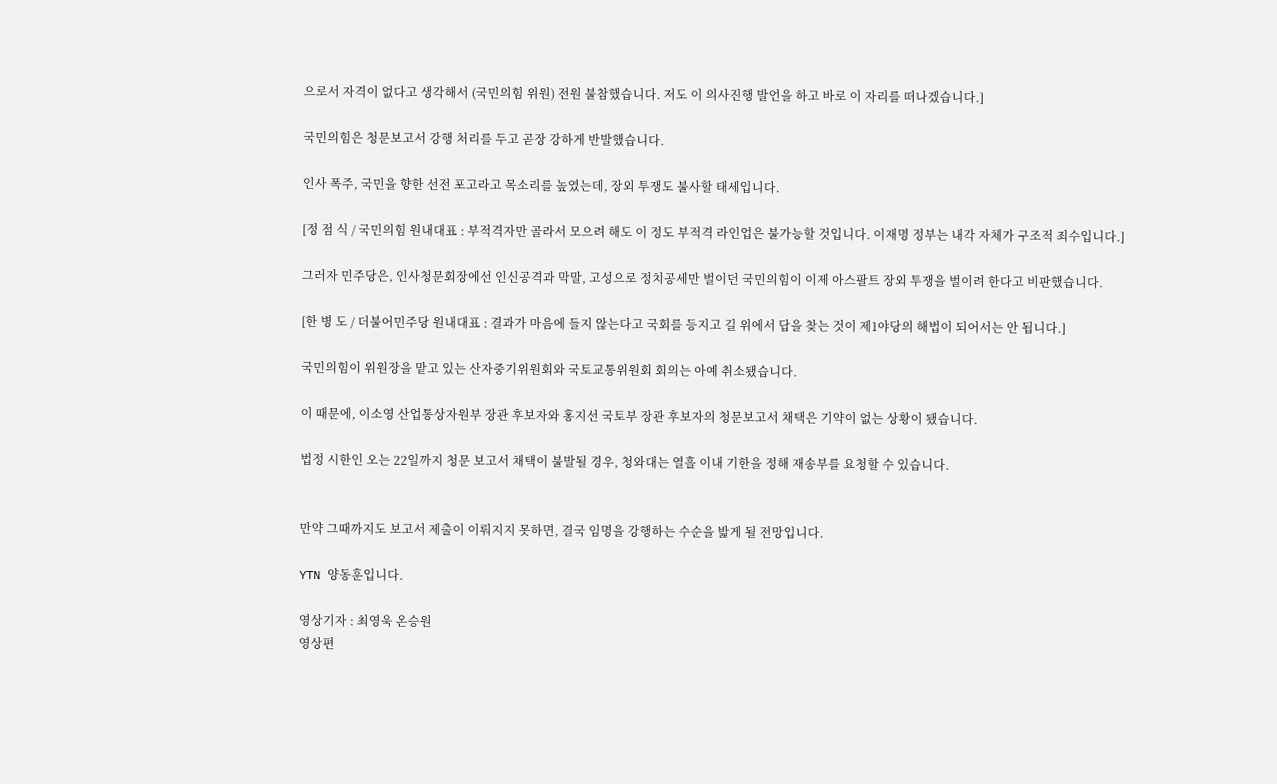으로서 자격이 없다고 생각해서 (국민의힘 위원) 전원 불참했습니다. 저도 이 의사진행 발언을 하고 바로 이 자리를 떠나겠습니다.]

국민의힘은 청문보고서 강행 처리를 두고 곧장 강하게 반발했습니다.

인사 폭주, 국민을 향한 선전 포고라고 목소리를 높였는데, 장외 투쟁도 불사할 태세입니다.

[정 점 식 / 국민의힘 원내대표 : 부적격자만 골라서 모으려 해도 이 정도 부적격 라인업은 불가능할 것입니다. 이재명 정부는 내각 자체가 구조적 죄수입니다.]

그러자 민주당은, 인사청문회장에선 인신공격과 막말, 고성으로 정치공세만 벌이던 국민의힘이 이제 아스팔트 장외 투쟁을 벌이려 한다고 비판했습니다.

[한 병 도 / 더불어민주당 원내대표 : 결과가 마음에 들지 않는다고 국회를 등지고 길 위에서 답을 찾는 것이 제1야당의 해법이 되어서는 안 됩니다.]

국민의힘이 위원장을 맡고 있는 산자중기위원회와 국토교통위원회 회의는 아예 취소됐습니다.

이 때문에, 이소영 산업통상자원부 장관 후보자와 홍지선 국토부 장관 후보자의 청문보고서 채택은 기약이 없는 상황이 됐습니다.

법정 시한인 오는 22일까지 청문 보고서 채택이 불발될 경우, 청와대는 열흘 이내 기한을 정해 재송부를 요청할 수 있습니다.


만약 그때까지도 보고서 제출이 이뤄지지 못하면, 결국 임명을 강행하는 수순을 밟게 될 전망입니다.

YTN 양동훈입니다.

영상기자 : 최영욱 온승원
영상편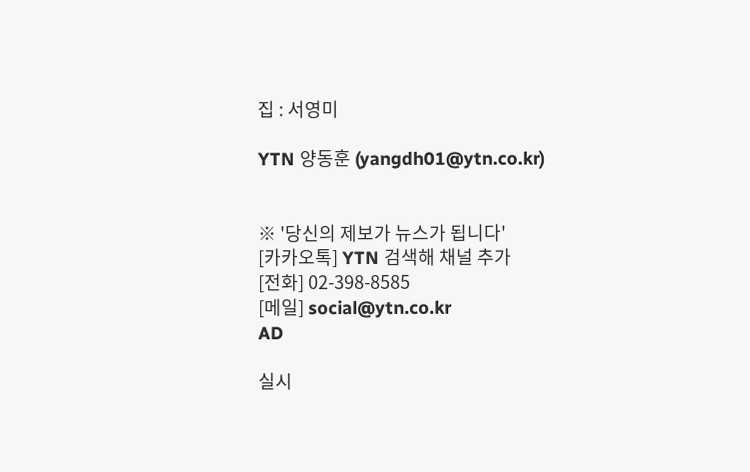집 : 서영미

YTN 양동훈 (yangdh01@ytn.co.kr)


※ '당신의 제보가 뉴스가 됩니다'
[카카오톡] YTN 검색해 채널 추가
[전화] 02-398-8585
[메일] social@ytn.co.kr
AD

실시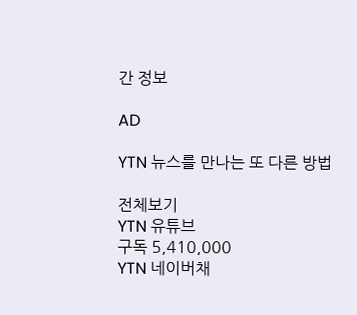간 정보

AD

YTN 뉴스를 만나는 또 다른 방법

전체보기
YTN 유튜브
구독 5,410,000
YTN 네이버채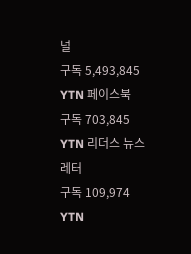널
구독 5,493,845
YTN 페이스북
구독 703,845
YTN 리더스 뉴스레터
구독 109,974
YTN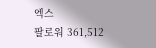엑스
팔로워 361,512